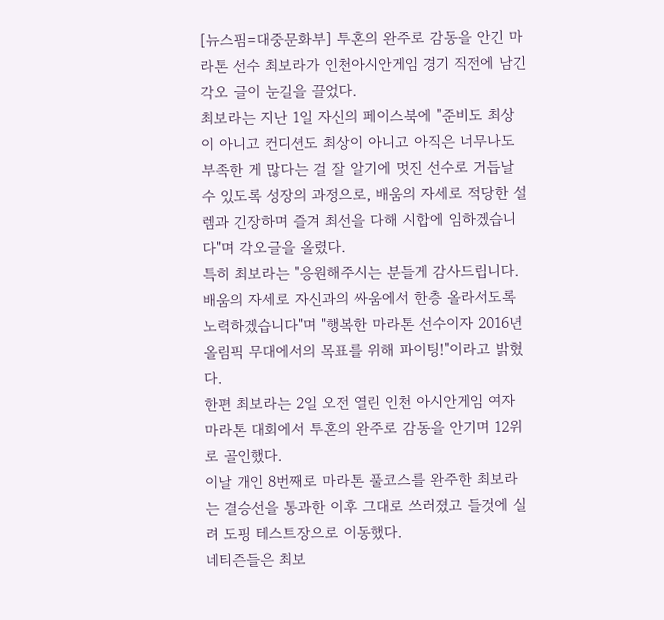[뉴스핌=대중문화부] 투혼의 완주로 감동을 안긴 마라톤 선수 최보라가 인천아시안게임 경기 직전에 남긴 각오 글이 눈길을 끌었다.
최보라는 지난 1일 자신의 페이스북에 "준비도 최상이 아니고 컨디션도 최상이 아니고 아직은 너무나도 부족한 게 많다는 걸 잘 알기에 멋진 선수로 거듭날 수 있도록 성장의 과정으로, 배움의 자세로 적당한 설렘과 긴장하며 즐겨 최선을 다해 시합에 임하겠습니다"며 각오글을 올렸다.
특히 최보라는 "응원해주시는 분들게 감사드립니다. 배움의 자세로 자신과의 싸움에서 한층 올라서도록 노력하겠습니다"며 "행복한 마라톤 선수이자 2016년 올림픽 무대에서의 목표를 위해 파이팅!"이라고 밝혔다.
한편 최보라는 2일 오전 열린 인천 아시안게임 여자 마라톤 대회에서 투혼의 완주로 감동을 안기며 12위로 골인했다.
이날 개인 8번째로 마라톤 풀코스를 완주한 최보라는 결승선을 통과한 이후 그대로 쓰러졌고 들것에 실려 도핑 테스트장으로 이동했다.
네티즌들은 최보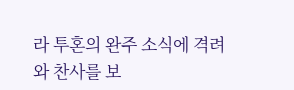라 투혼의 완주 소식에 격려와 찬사를 보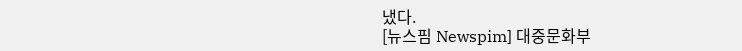냈다.
[뉴스핌 Newspim] 대중문화부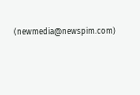(newmedia@newspim.com)